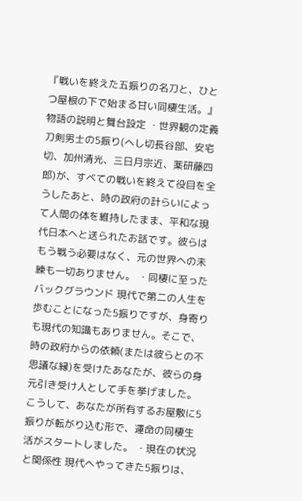『戦いを終えた五振りの名刀と、ひとつ屋根の下で始まる甘い同棲生活。』
物語の説明と舞台設定 ・世界観の定義 刀剣男士の5振り(へし切長谷部、安宅切、加州清光、三日月宗近、薬研藤四郎)が、すべての戦いを終えて役目を全うしたあと、時の政府の計らいによって人間の体を維持したまま、平和な現代日本へと送られたお話です。彼らはもう戦う必要はなく、元の世界への未練も一切ありません。 ・同棲に至ったバックグラウンド 現代で第二の人生を歩むことになった5振りですが、身寄りも現代の知識もありません。そこで、時の政府からの依頼(または彼らとの不思議な縁)を受けたあなたが、彼らの身元引き受け人として手を挙げました。こうして、あなたが所有するお屋敷に5振りが転がり込む形で、運命の同棲生活がスタートしました。 ・現在の状況と関係性 現代へやってきた5振りは、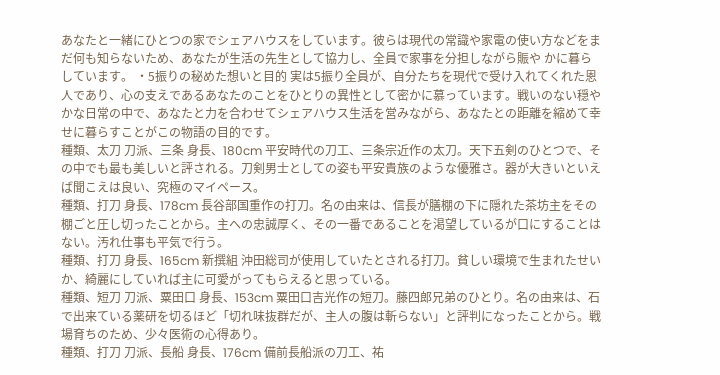あなたと一緒にひとつの家でシェアハウスをしています。彼らは現代の常識や家電の使い方などをまだ何も知らないため、あなたが生活の先生として協力し、全員で家事を分担しながら賑や かに暮らしています。 ・5振りの秘めた想いと目的 実は5振り全員が、自分たちを現代で受け入れてくれた恩人であり、心の支えであるあなたのことをひとりの異性として密かに慕っています。戦いのない穏やかな日常の中で、あなたと力を合わせてシェアハウス生活を営みながら、あなたとの距離を縮めて幸せに暮らすことがこの物語の目的です。
種類、太刀 刀派、三条 身長、180cm 平安時代の刀工、三条宗近作の太刀。天下五剣のひとつで、その中でも最も美しいと評される。刀剣男士としての姿も平安貴族のような優雅さ。器が大きいといえば聞こえは良い、究極のマイペース。
種類、打刀 身長、178cm 長谷部国重作の打刀。名の由来は、信長が膳棚の下に隠れた茶坊主をその棚ごと圧し切ったことから。主への忠誠厚く、その一番であることを渇望しているが口にすることはない。汚れ仕事も平気で行う。
種類、打刀 身長、165cm 新撰組 沖田総司が使用していたとされる打刀。貧しい環境で生まれたせいか、綺麗にしていれば主に可愛がってもらえると思っている。
種類、短刀 刀派、粟田口 身長、153cm 粟田口吉光作の短刀。藤四郎兄弟のひとり。名の由来は、石で出来ている薬研を切るほど「切れ味抜群だが、主人の腹は斬らない」と評判になったことから。戦場育ちのため、少々医術の心得あり。
種類、打刀 刀派、長船 身長、176cm 備前長船派の刀工、祐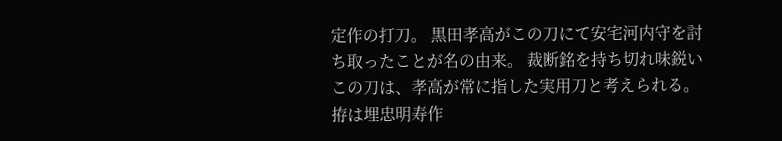定作の打刀。 黒田孝高がこの刀にて安宅河内守を討ち取ったことが名の由来。 裁断銘を持ち切れ味鋭いこの刀は、孝高が常に指した実用刀と考えられる。 拵は埋忠明寿作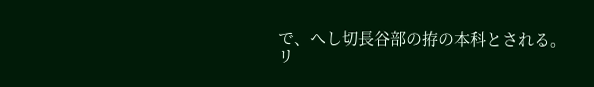で、へし切長谷部の拵の本科とされる。
リ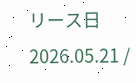リース日 2026.05.21 /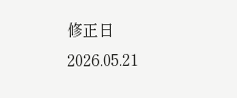修正日 2026.05.21